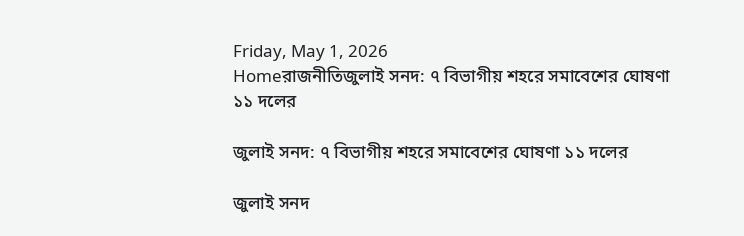Friday, May 1, 2026
Homeরাজনীতিজুলাই সনদ: ৭ বিভাগীয় শহরে সমাবেশের ঘোষণা ১১ দলের

জুলাই সনদ: ৭ বিভাগীয় শহরে সমাবেশের ঘোষণা ১১ দলের

জুলাই সনদ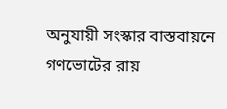অনুযায়ী সংস্কার বাস্তবায়নে গণভোটের রায়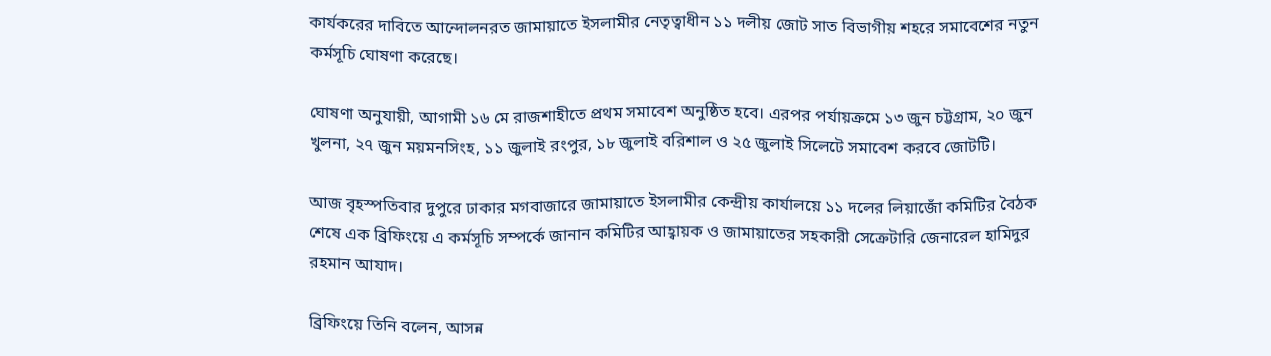কার্যকরের দাবিতে আন্দোলনরত জামায়াতে ইসলামীর নেতৃত্বাধীন ১১ দলীয় জোট সাত বিভাগীয় শহরে সমাবেশের নতুন কর্মসূচি ঘোষণা করেছে।

ঘোষণা অনুযায়ী, আগামী ১৬ মে রাজশাহীতে প্রথম সমাবেশ অনুষ্ঠিত হবে। এরপর পর্যায়ক্রমে ১৩ জুন চট্টগ্রাম, ২০ জুন খুলনা, ২৭ জুন ময়মনসিংহ, ১১ জুলাই রংপুর, ১৮ জুলাই বরিশাল ও ২৫ জুলাই সিলেটে সমাবেশ করবে জোটটি।

আজ বৃহস্পতিবার দুপুরে ঢাকার মগবাজারে জামায়াতে ইসলামীর কেন্দ্রীয় কার্যালয়ে ১১ দলের লিয়াজোঁ কমিটির বৈঠক শেষে এক ব্রিফিংয়ে এ কর্মসূচি সম্পর্কে জানান কমিটির আহ্বায়ক ও জামায়াতের সহকারী সেক্রেটারি জেনারেল হামিদুর রহমান আযাদ।

ব্রিফিংয়ে তিনি বলেন, আসন্ন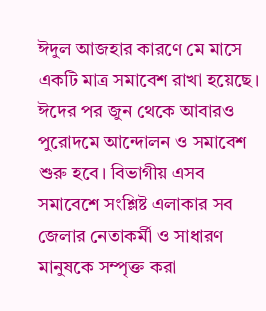ঈদুল আজহার কারণে মে মাসে একটি মাত্র সমাবেশ রাখা হয়েছে। ঈদের পর জুন থেকে আবারও পুরোদমে আন্দোলন ও সমাবেশ শুরু হবে। বিভাগীয় এসব সমাবেশে সংশ্লিষ্ট এলাকার সব জেলার নেতাকর্মী ও সাধারণ মানুষকে সম্পৃক্ত করা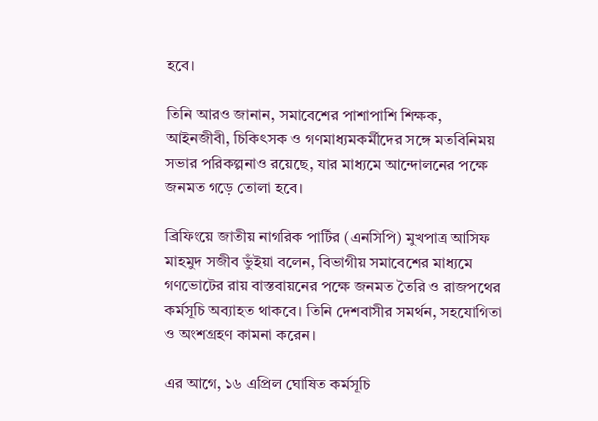হবে।

তিনি আরও জানান, সমাবেশের পাশাপাশি শিক্ষক, আইনজীবী, চিকিৎসক ও গণমাধ্যমকর্মীদের সঙ্গে মতবিনিময় সভার পরিকল্পনাও রয়েছে, যার মাধ্যমে আন্দোলনের পক্ষে জনমত গড়ে তোলা হবে।

ব্রিফিংয়ে জাতীয় নাগরিক পার্টির (এনসিপি) মুখপাত্র আসিফ মাহমুদ সজীব ভুঁইয়া বলেন, বিভাগীয় সমাবেশের মাধ্যমে গণভোটের রায় বাস্তবায়নের পক্ষে জনমত তৈরি ও রাজপথের কর্মসূচি অব্যাহত থাকবে। তিনি দেশবাসীর সমর্থন, সহযোগিতা ও অংশগ্রহণ কামনা করেন।

এর আগে, ১৬ এপ্রিল ঘোষিত কর্মসূচি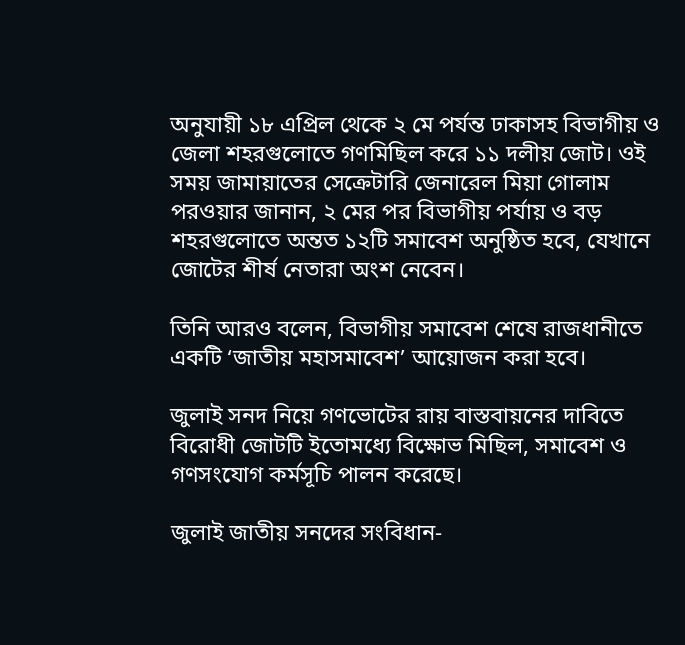অনুযায়ী ১৮ এপ্রিল থেকে ২ মে পর্যন্ত ঢাকাসহ বিভাগীয় ও জেলা শহরগুলোতে গণমিছিল করে ১১ দলীয় জোট। ওই সময় জামায়াতের সেক্রেটারি জেনারেল মিয়া গোলাম পরওয়ার জানান, ২ মের পর বিভাগীয় পর্যায় ও বড় শহরগুলোতে অন্তত ১২টি সমাবেশ অনুষ্ঠিত হবে, যেখানে জোটের শীর্ষ নেতারা অংশ নেবেন।

তিনি আরও বলেন, বিভাগীয় সমাবেশ শেষে রাজধানীতে একটি ‘জাতীয় মহাসমাবেশ’ আয়োজন করা হবে।

জুলাই সনদ নিয়ে গণভোটের রায় বাস্তবায়নের দাবিতে বিরোধী জোটটি ইতোমধ্যে বিক্ষোভ মিছিল, সমাবেশ ও গণসংযোগ কর্মসূচি পালন করেছে।

জুলাই জাতীয় সনদের সংবিধান-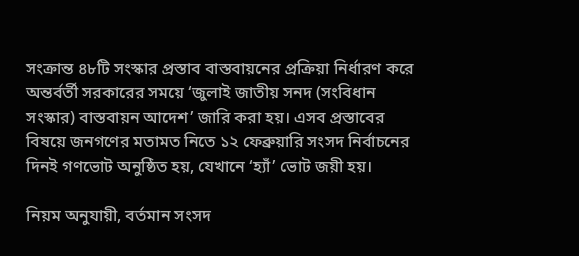সংক্রান্ত ৪৮টি সংস্কার প্রস্তাব বাস্তবায়নের প্রক্রিয়া নির্ধারণ করে অন্তর্বর্তী সরকারের সময়ে ‘জুলাই জাতীয় সনদ (সংবিধান সংস্কার) বাস্তবায়ন আদেশ’ জারি করা হয়। এসব প্রস্তাবের বিষয়ে জনগণের মতামত নিতে ১২ ফেব্রুয়ারি সংসদ নির্বাচনের দিনই গণভোট অনুষ্ঠিত হয়, যেখানে ‘হ্যাঁ’ ভোট জয়ী হয়।

নিয়ম অনুযায়ী, বর্তমান সংসদ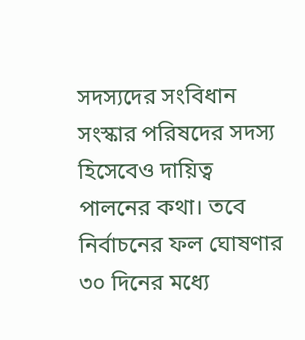সদস্যদের সংবিধান সংস্কার পরিষদের সদস্য হিসেবেও দায়িত্ব পালনের কথা। তবে নির্বাচনের ফল ঘোষণার ৩০ দিনের মধ্যে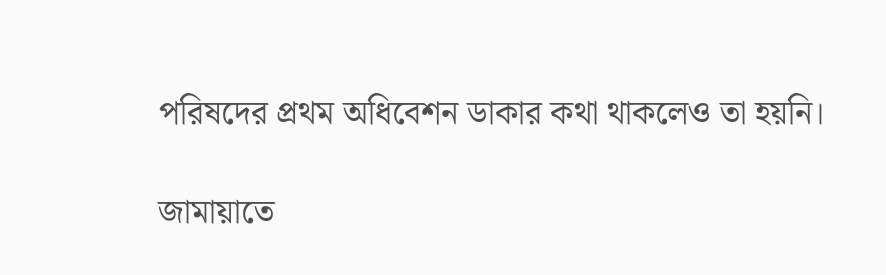পরিষদের প্রথম অধিবেশন ডাকার কথা থাকলেও তা হয়নি।

জামায়াতে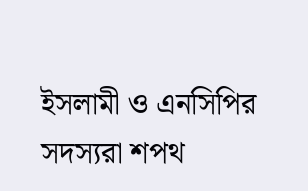ইসলামী ও এনসিপির সদস্যরা শপথ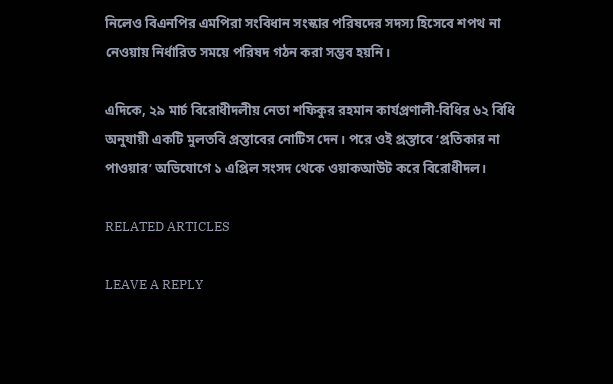নিলেও বিএনপির এমপিরা সংবিধান সংস্কার পরিষদের সদস্য হিসেবে শপথ না নেওয়ায় নির্ধারিত সময়ে পরিষদ গঠন করা সম্ভব হয়নি।

এদিকে, ২৯ মার্চ বিরোধীদলীয় নেতা শফিকুর রহমান কার্যপ্রণালী-বিধির ৬২ বিধি অনুযায়ী একটি মুলতবি প্রস্তাবের নোটিস দেন। পরে ওই প্রস্তাবে ‘প্রতিকার না পাওয়ার’ অভিযোগে ১ এপ্রিল সংসদ থেকে ওয়াকআউট করে বিরোধীদল।

RELATED ARTICLES

LEAVE A REPLY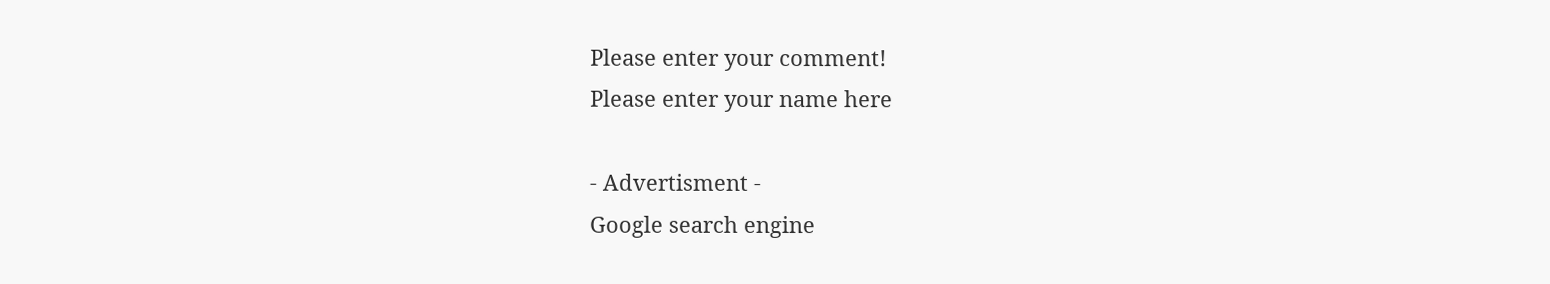Please enter your comment!
Please enter your name here

- Advertisment -
Google search engine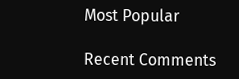Most Popular

Recent Comments